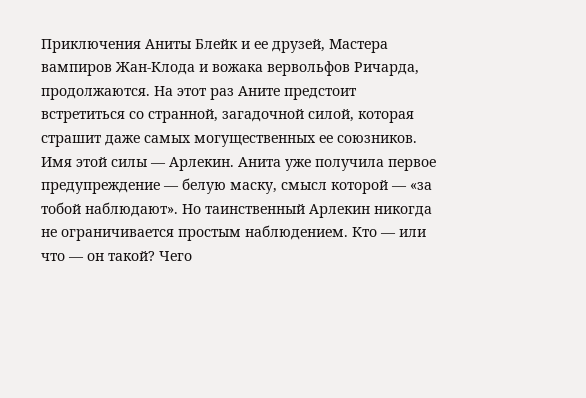Приключения Аниты Блейк и ее друзей, Мастера вампиров Жан-Клода и вожака вервольфов Ричарда, продолжаются. На этот раз Аните предстоит встретиться со странной, загадочной силой, которая страшит даже самых могущественных ее союзников. Имя этой силы — Арлекин. Анита уже получила первое предупреждение — белую маску, смысл которой — «за тобой наблюдают». Но таинственный Арлекин никогда не ограничивается простым наблюдением. Кто — или что — он такой? Чего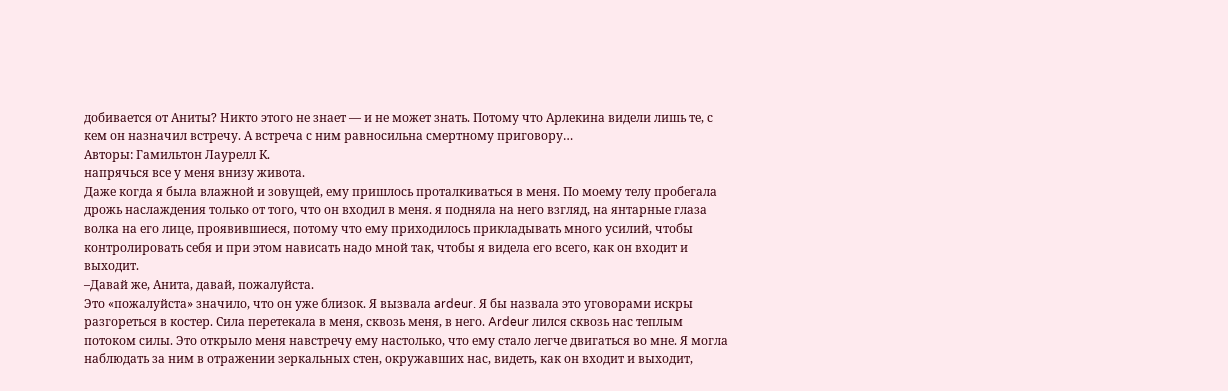добивается от Аниты? Никто этого не знает — и не может знать. Потому что Арлекина видели лишь те, с кем он назначил встречу. А встреча с ним равносильна смертному приговору…
Авторы: Гамильтон Лаурелл К.
напрячься все у меня внизу живота.
Даже когда я была влажной и зовущей, ему пришлось проталкиваться в меня. По моему телу пробегала дрожь наслаждения только от того, что он входил в меня. я подняла на него взгляд, на янтарные глаза волка на его лице, проявившиеся, потому что ему приходилось прикладывать много усилий, чтобы контролировать себя и при этом нависать надо мной так, чтобы я видела его всего, как он входит и выходит.
–Давай же, Анита, давай, пожалуйста.
Это «пожалуйста» значило, что он уже близок. Я вызвала ardeur. Я бы назвала это уговорами искры разгореться в костер. Сила перетекала в меня, сквозь меня, в него. Ardeur лился сквозь нас теплым потоком силы. Это открыло меня навстречу ему настолько, что ему стало легче двигаться во мне. Я могла наблюдать за ним в отражении зеркальных стен, окружавших нас, видеть, как он входит и выходит,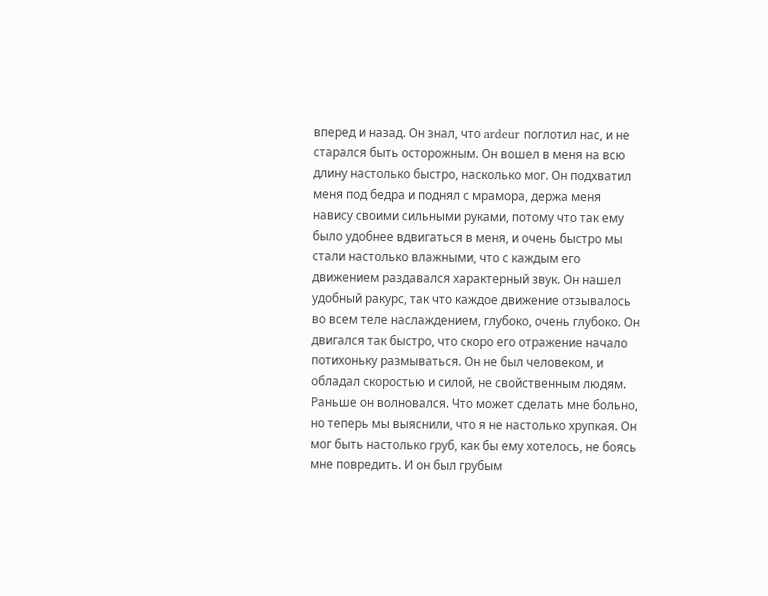вперед и назад. Он знал, что ardeur поглотил нас, и не старался быть осторожным. Он вошел в меня на всю длину настолько быстро, насколько мог. Он подхватил меня под бедра и поднял с мрамора, держа меня навису своими сильными руками, потому что так ему было удобнее вдвигаться в меня, и очень быстро мы стали настолько влажными, что с каждым его движением раздавался характерный звук. Он нашел удобный ракурс, так что каждое движение отзывалось во всем теле наслаждением, глубоко, очень глубоко. Он двигался так быстро, что скоро его отражение начало потихоньку размываться. Он не был человеком, и обладал скоростью и силой, не свойственным людям. Раньше он волновался. Что может сделать мне больно, но теперь мы выяснили, что я не настолько хрупкая. Он мог быть настолько груб, как бы ему хотелось, не боясь мне повредить. И он был грубым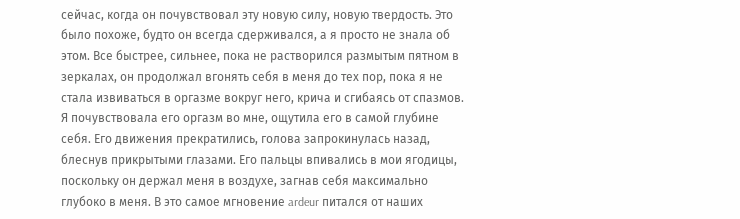сейчас, когда он почувствовал эту новую силу, новую твердость. Это было похоже, будто он всегда сдерживался, а я просто не знала об этом. Все быстрее, сильнее, пока не растворился размытым пятном в зеркалах, он продолжал вгонять себя в меня до тех пор, пока я не стала извиваться в оргазме вокруг него, крича и сгибаясь от спазмов. Я почувствовала его оргазм во мне, ощутила его в самой глубине себя. Его движения прекратились, голова запрокинулась назад, блеснув прикрытыми глазами. Его пальцы впивались в мои ягодицы, поскольку он держал меня в воздухе, загнав себя максимально глубоко в меня. В это самое мгновение ardeur питался от наших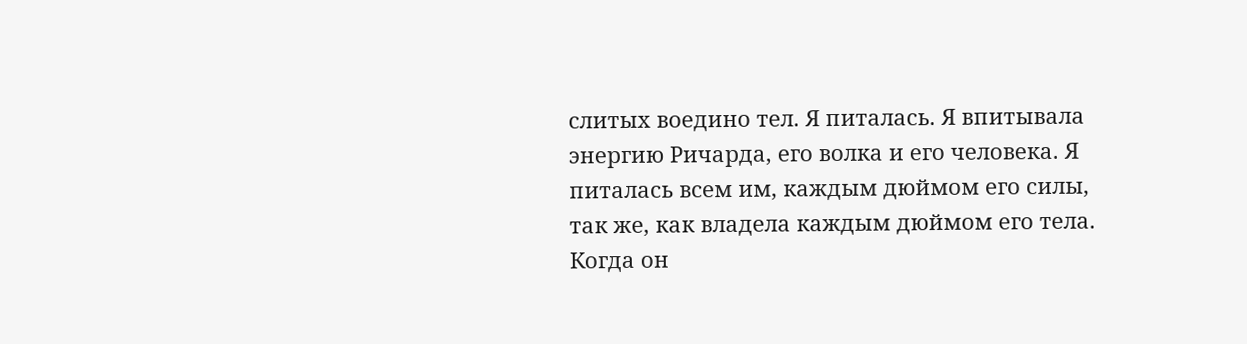слитых воедино тел. Я питалась. Я впитывала энергию Ричарда, его волка и его человека. Я питалась всем им, каждым дюймом его силы, так же, как владела каждым дюймом его тела. Когда он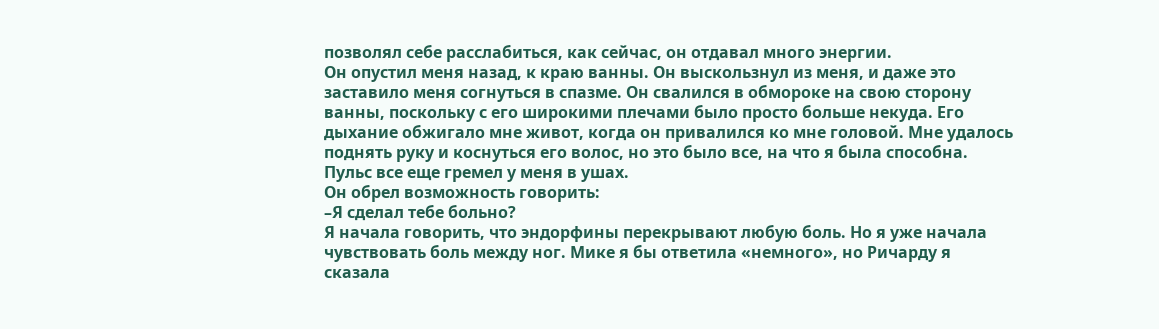позволял себе расслабиться, как сейчас, он отдавал много энергии.
Он опустил меня назад, к краю ванны. Он выскользнул из меня, и даже это заставило меня согнуться в спазме. Он свалился в обмороке на свою сторону ванны, поскольку с его широкими плечами было просто больше некуда. Его дыхание обжигало мне живот, когда он привалился ко мне головой. Мне удалось поднять руку и коснуться его волос, но это было все, на что я была способна. Пульс все еще гремел у меня в ушах.
Он обрел возможность говорить:
–Я сделал тебе больно?
Я начала говорить, что эндорфины перекрывают любую боль. Но я уже начала чувствовать боль между ног. Мике я бы ответила «немного», но Ричарду я сказала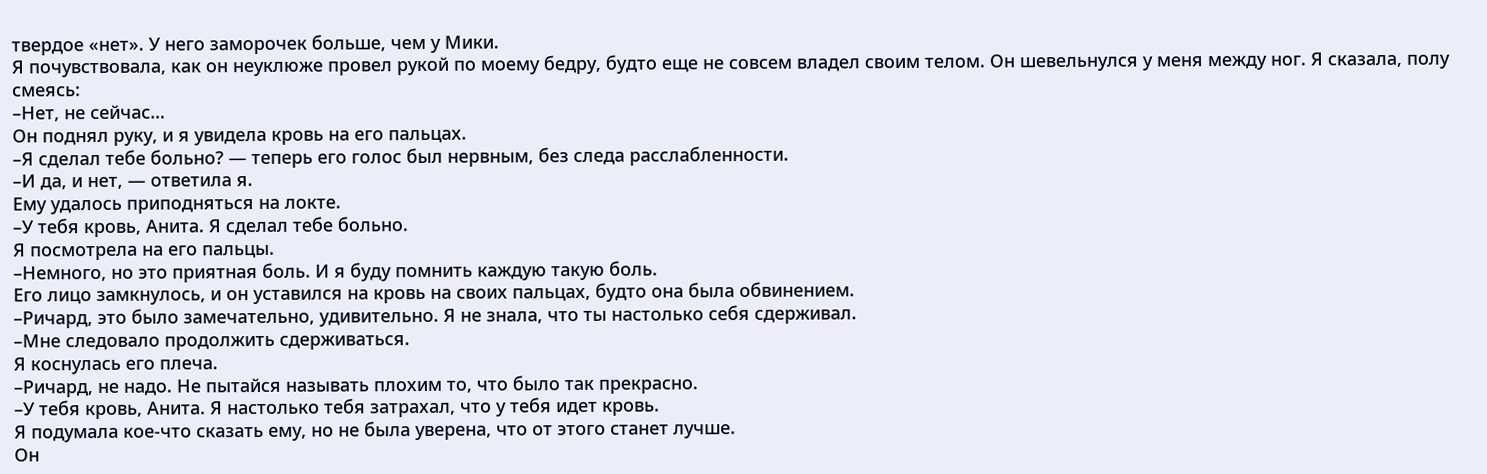твердое «нет». У него заморочек больше, чем у Мики.
Я почувствовала, как он неуклюже провел рукой по моему бедру, будто еще не совсем владел своим телом. Он шевельнулся у меня между ног. Я сказала, полу смеясь:
–Нет, не сейчас…
Он поднял руку, и я увидела кровь на его пальцах.
–Я сделал тебе больно? — теперь его голос был нервным, без следа расслабленности.
–И да, и нет, — ответила я.
Ему удалось приподняться на локте.
–У тебя кровь, Анита. Я сделал тебе больно.
Я посмотрела на его пальцы.
–Немного, но это приятная боль. И я буду помнить каждую такую боль.
Его лицо замкнулось, и он уставился на кровь на своих пальцах, будто она была обвинением.
–Ричард, это было замечательно, удивительно. Я не знала, что ты настолько себя сдерживал.
–Мне следовало продолжить сдерживаться.
Я коснулась его плеча.
–Ричард, не надо. Не пытайся называть плохим то, что было так прекрасно.
–У тебя кровь, Анита. Я настолько тебя затрахал, что у тебя идет кровь.
Я подумала кое-что сказать ему, но не была уверена, что от этого станет лучше.
Он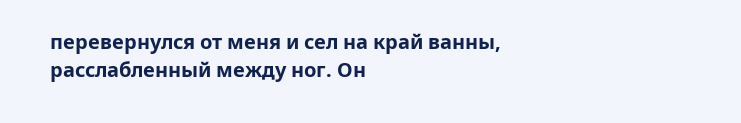перевернулся от меня и сел на край ванны, расслабленный между ног. Он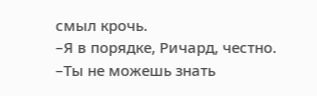смыл крочь.
–Я в порядке, Ричард, честно.
–Ты не можешь знать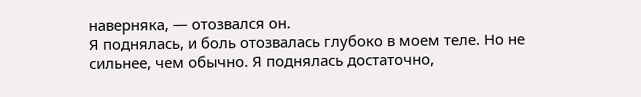наверняка, — отозвался он.
Я поднялась, и боль отозвалась глубоко в моем теле. Но не сильнее, чем обычно. Я поднялась достаточно,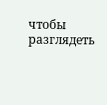чтобы разглядеть